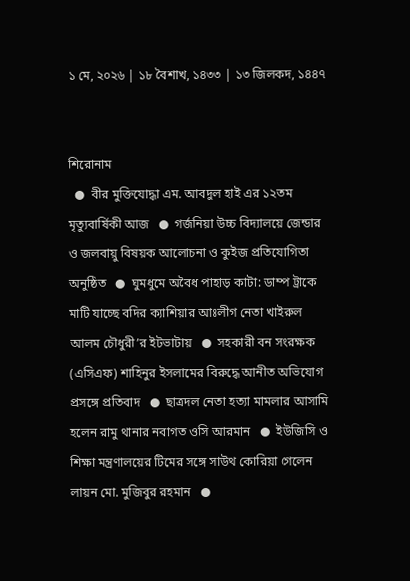১ মে, ২০২৬ | ১৮ বৈশাখ, ১৪৩৩ | ১৩ জিলকদ, ১৪৪৭


শিরোনাম
  ●  বীর মুক্তিযোদ্ধা এম. আবদুল হাই এর ১২তম মৃত্যুবার্ষিকী আজ   ●  গর্জনিয়া উচ্চ বিদ্যালয়ে জেন্ডার ও জলবায়ু বিষয়ক আলোচনা ও কুইজ প্রতিযোগিতা অনুষ্ঠিত   ●  ঘুমধুমে অবৈধ পাহাড় কাটা: ডাম্প ট্রাকে মাটি যাচ্ছে বদির ক্যাশিয়ার আঃলীগ নেতা খাইরুল আলম চৌধুরী’র ইটভাটায়   ●  সহকারী বন সংরক্ষক (এসিএফ) শাহিনুর ইসলামের বিরুদ্ধে আনীত অভিযোগ প্রসঙ্গে প্রতিবাদ   ●  ছাত্রদল নেতা হত্যা মামলার আসামি হলেন রামু থানার নবাগত ওসি আরমান   ●  ইউজিসি ও শিক্ষা মন্ত্রণালয়ের টিমের সঙ্গে সাউথ কোরিয়া গেলেন লায়ন মো. মুজিবুর রহমান   ●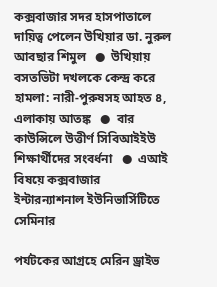কক্সবাজার সদর হাসপাতালে দায়িত্ব পেলেন উখিয়ার ডা. নুরুল আবছার শিমুল   ●  উখিয়ায় বসতভিটা দখলকে কেন্দ্র করে হামলা: নারী-পুরুষসহ আহত ৪, এলাকায় আতঙ্ক   ●  বার কাউন্সিলে উত্তীর্ণ সিবিআইইউ শিক্ষার্থীদের সংবর্ধনা   ●  এআই বিষয়ে কক্সবাজার ইন্টারন্যাশনাল ইউনিভার্সিটিতে সেমিনার

পর্যটকের আগ্রহে মেরিন ড্রাইভ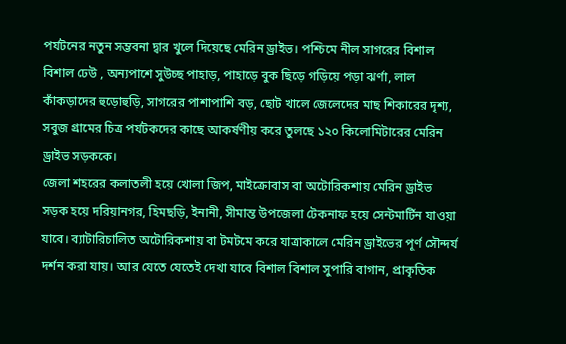পর্যটনের নতুন সম্ভবনা দ্বার খুলে দিয়েছে মেরিন ড্রাইভ। পশ্চিমে নীল সাগরের বিশাল বিশাল ঢেউ , অন্যপাশে সুউচ্ছ পাহাড়, পাহাড়ে বুক ছিড়ে গড়িয়ে পড়া ঝর্ণা, লাল কাঁকড়াদের হুড়োহুড়ি, সাগরের পাশাপাশি বড়, ছোট খালে জেলেদের মাছ শিকারের দৃশ্য, সবুজ গ্রামের চিত্র পর্যটকদের কাছে আকর্ষণীয় করে তুলছে ১২০ কিলোমিটারের মেরিন ড্রাইভ সড়ককে।
জেলা শহরের কলাতলী হয়ে খোলা জিপ, মাইক্রোবাস বা অটোরিকশায় মেরিন ড্রাইভ সড়ক হয়ে দরিয়ানগর, হিমছড়ি, ইনানী, সীমান্ত উপজেলা টেকনাফ হয়ে সেন্টমার্টিন যাওয়া যাবে। ব্যাটারিচালিত অটোরিকশায় বা টমটমে করে যাত্রাকালে মেরিন ড্রাইভের পূর্ণ সৌন্দর্য দর্শন করা যায়। আর যেতে যেতেই দেখা যাবে বিশাল বিশাল সুপারি বাগান, প্রাকৃতিক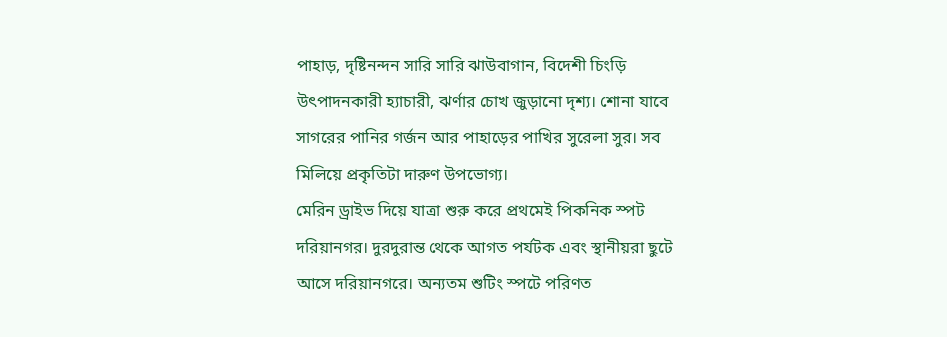পাহাড়, দৃষ্টিনন্দন সারি সারি ঝাউবাগান, বিদেশী চিংড়ি উৎপাদনকারী হ্যাচারী, ঝর্ণার চোখ জুড়ানো দৃশ্য। শোনা যাবে সাগরের পানির গর্জন আর পাহাড়ের পাখির সুরেলা সুর। সব মিলিয়ে প্রকৃতিটা দারুণ উপভোগ্য।
মেরিন ড্রাইভ দিয়ে যাত্রা শুরু করে প্রথমেই পিকনিক স্পট দরিয়ানগর। দুরদুরান্ত থেকে আগত পর্যটক এবং স্থানীয়রা ছুটে আসে দরিয়ানগরে। অন্যতম শুটিং স্পটে পরিণত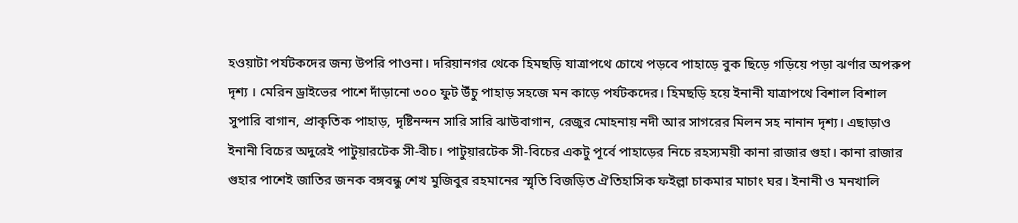হওয়াটা পর্যটকদের জন্য উপরি পাওনা। দরিয়ানগর থেকে হিমছড়ি যাত্রাপথে চোখে পড়বে পাহাড়ে বুক ছিড়ে গড়িয়ে পড়া ঝর্ণার অপরুপ দৃশ্য । মেরিন ড্রাইভের পাশে দাঁড়ানো ৩০০ ফুট উঁচু পাহাড় সহজে মন কাড়ে পর্যটকদের। হিমছড়ি হয়ে ইনানী যাত্রাপথে বিশাল বিশাল সুপারি বাগান, প্রাকৃতিক পাহাড়, দৃষ্টিনন্দন সারি সারি ঝাউবাগান, রেজুর মোহনায় নদী আর সাগরের মিলন সহ নানান দৃশ্য। এছাড়াও ইনানী বিচের অদুরেই পাটুয়ারটেক সী-বীচ। পাটুয়ারটেক সী-বিচের একটু পূর্বে পাহাড়ের নিচে রহস্যময়ী কানা রাজার গুহা। কানা রাজার গুহার পাশেই জাতির জনক বঙ্গবন্ধু শেখ মুজিবুর রহমানের স্মৃতি বিজড়িত ঐতিহাসিক ফইল্লা চাকমার মাচাং ঘর। ইনানী ও মনখালি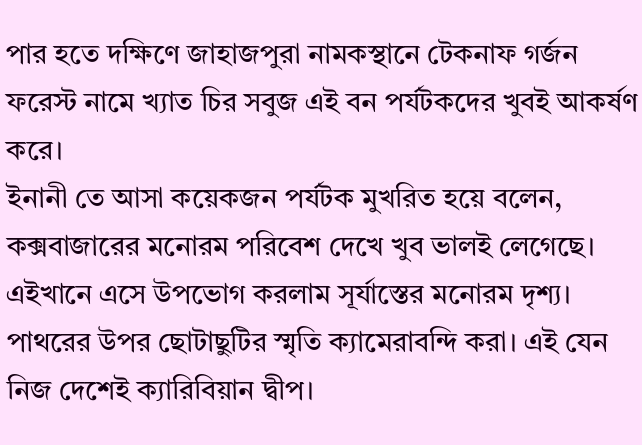পার হতে দক্ষিণে জাহাজপুরা নামকস্থানে টেকনাফ গর্জন ফরেস্ট নামে খ্যাত চির সবুজ এই বন পর্যটকদের খুবই আকর্ষণ করে।
ইনানী তে আসা কয়েকজন পর্যটক মুখরিত হয়ে বলেন, কক্সবাজারের মনোরম পরিবেশ দেখে খুব ভালই লেগেছে। এইখানে এসে উপভোগ করলাম সূর্যাস্তের মনোরম দৃশ্য। পাথরের উপর ছোটাছুটির স্মৃতি ক্যামেরাবন্দি করা। এই যেন নিজ দেশেই ক্যারিবিয়ান দ্বীপ।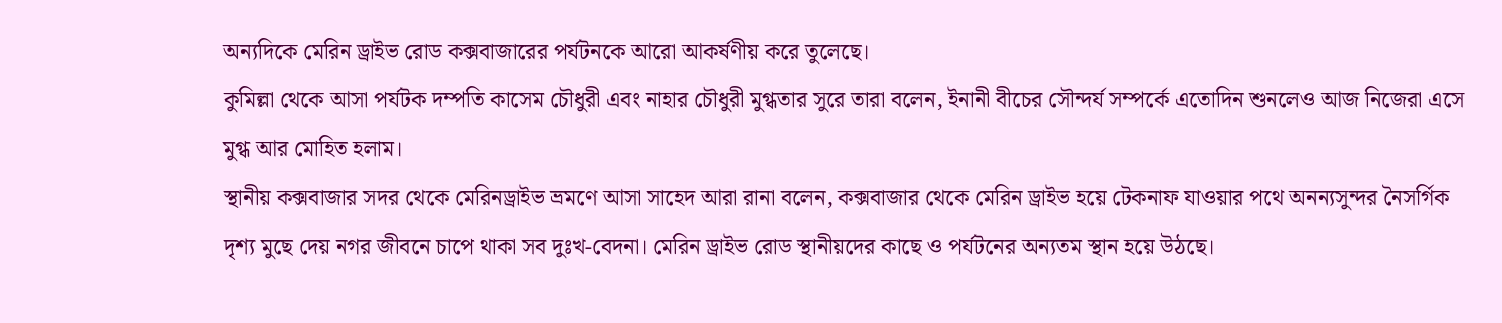অন্যদিকে মেরিন ড্রাইভ রোড কক্সবাজারের পর্যটনকে আরো আকর্ষণীয় করে তুলেছে।
কুমিল্লা থেকে আসা পর্যটক দম্পতি কাসেম চৌধুরী এবং নাহার চৌধুরী মুগ্ধতার সুরে তারা বলেন, ইনানী বীচের সৌন্দর্য সম্পর্কে এতোদিন শুনলেও আজ নিজেরা এসে মুগ্ধ আর মোহিত হলাম।
স্থানীয় কক্সবাজার সদর থেকে মেরিনড্রাইভ ভ্রমণে আসা সাহেদ আরা রানা বলেন, কক্সবাজার থেকে মেরিন ড্রাইভ হয়ে টেকনাফ যাওয়ার পথে অনন্যসুন্দর নৈসর্গিক দৃশ্য মুছে দেয় নগর জীবনে চাপে থাকা সব দুঃখ-বেদনা। মেরিন ড্রাইভ রোড স্থানীয়দের কাছে ও পর্যটনের অন্যতম স্থান হয়ে উঠছে।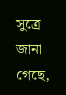সুত্রে জানা গেছে,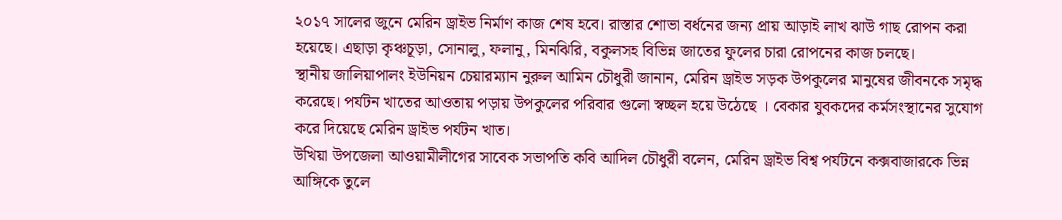২০১৭ সালের জুনে মেরিন ড্রাইভ নির্মাণ কাজ শেষ হবে। রাস্তার শোভা বর্ধনের জন্য প্রায় আড়াই লাখ ঝাউ গাছ রোপন করা হয়েছে। এছাড়া কৃঞ্চচূড়া, সোনালু, ফলানু, মিনঝিরি, বকুলসহ বিভিন্ন জাতের ফুলের চারা রোপনের কাজ চলছে।
স্থানীয় জালিয়াপালং ইউনিয়ন চেয়ারম্যান নুরুল আমিন চৌধুরী জানান, মেরিন ড্রাইভ সড়ক উপকুলের মানুষের জীবনকে সমৃদ্ধ করেছে। পর্যটন খাতের আওতায় পড়ায় উপকুলের পরিবার গুলো স্বচ্ছল হয়ে উঠেছে । বেকার যুবকদের কর্মসংস্থানের সুযোগ করে দিয়েছে মেরিন ড্রাইভ পর্যটন খাত।
উখিয়া উপজেলা আওয়ামীলীগের সাবেক সভাপতি কবি আদিল চৌধুরী বলেন, মেরিন ড্রাইভ বিশ্ব পর্যটনে কক্সবাজারকে ভিন্ন আঙ্গিকে তুলে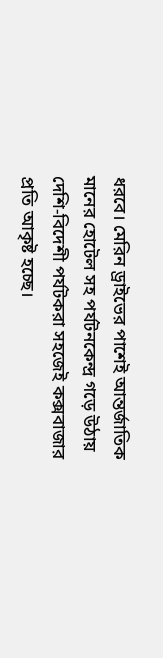ধরবে। মেরিন ড্রাইভের পাশেই আন্তর্জাতিক মানের হোটেল সহ পর্যটনকেন্দ্র গড়ে উঠায় দেশি-বিদেশী পর্যটকরা সহজেই কক্সবাজার প্রতি আকৃষ্ট হচ্ছে।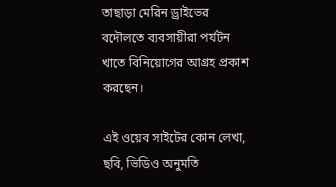তাছাড়া মেরিন ড্রাইভের বদৌলতে ব্যবসায়ীরা পর্যটন খাতে বিনিয়োগের আগ্রহ প্রকাশ করছেন।

এই ওয়েব সাইটের কোন লেখা, ছবি, ভিডিও অনুমতি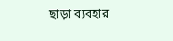ছাড়া ব্যবহার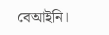বেআইনি।